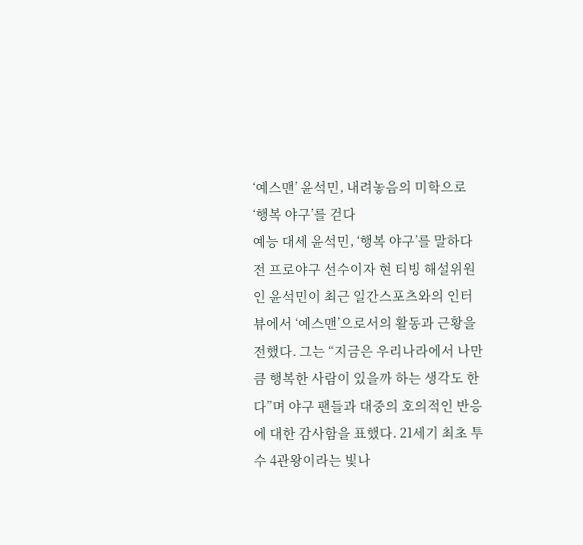‘예스맨’ 윤석민, 내려놓음의 미학으로 ‘행복 야구’를 걷다
예능 대세 윤석민, ‘행복 야구’를 말하다
전 프로야구 선수이자 현 티빙 해설위원인 윤석민이 최근 일간스포츠와의 인터뷰에서 ‘예스맨’으로서의 활동과 근황을 전했다. 그는 “지금은 우리나라에서 나만큼 행복한 사람이 있을까 하는 생각도 한다”며 야구 팬들과 대중의 호의적인 반응에 대한 감사함을 표했다. 21세기 최초 투수 4관왕이라는 빛나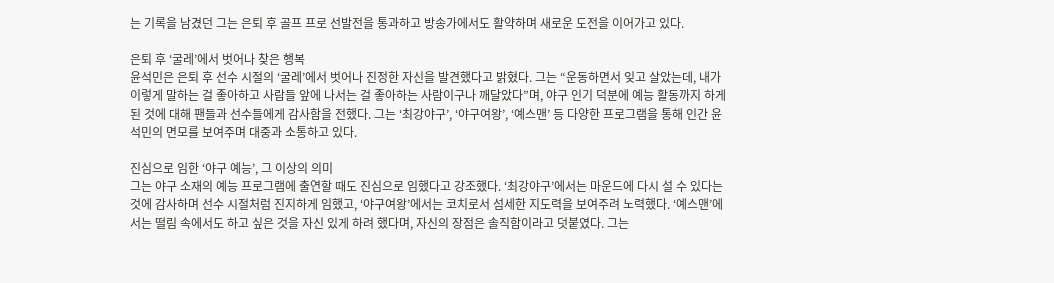는 기록을 남겼던 그는 은퇴 후 골프 프로 선발전을 통과하고 방송가에서도 활약하며 새로운 도전을 이어가고 있다.

은퇴 후 ‘굴레’에서 벗어나 찾은 행복
윤석민은 은퇴 후 선수 시절의 ‘굴레’에서 벗어나 진정한 자신을 발견했다고 밝혔다. 그는 “운동하면서 잊고 살았는데, 내가 이렇게 말하는 걸 좋아하고 사람들 앞에 나서는 걸 좋아하는 사람이구나 깨달았다”며, 야구 인기 덕분에 예능 활동까지 하게 된 것에 대해 팬들과 선수들에게 감사함을 전했다. 그는 ‘최강야구’, ‘야구여왕’, ‘예스맨’ 등 다양한 프로그램을 통해 인간 윤석민의 면모를 보여주며 대중과 소통하고 있다.

진심으로 임한 ‘야구 예능’, 그 이상의 의미
그는 야구 소재의 예능 프로그램에 출연할 때도 진심으로 임했다고 강조했다. ‘최강야구’에서는 마운드에 다시 설 수 있다는 것에 감사하며 선수 시절처럼 진지하게 임했고, ‘야구여왕’에서는 코치로서 섬세한 지도력을 보여주려 노력했다. ‘예스맨’에서는 떨림 속에서도 하고 싶은 것을 자신 있게 하려 했다며, 자신의 장점은 솔직함이라고 덧붙였다. 그는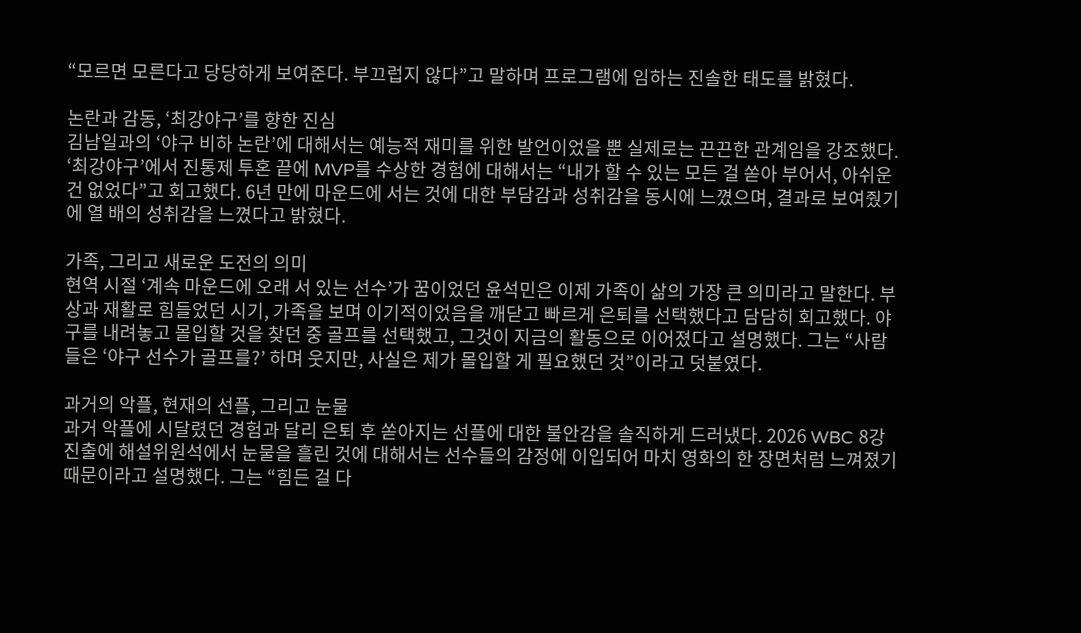“모르면 모른다고 당당하게 보여준다. 부끄럽지 않다”고 말하며 프로그램에 임하는 진솔한 태도를 밝혔다.

논란과 감동, ‘최강야구’를 향한 진심
김남일과의 ‘야구 비하 논란’에 대해서는 예능적 재미를 위한 발언이었을 뿐 실제로는 끈끈한 관계임을 강조했다. ‘최강야구’에서 진통제 투혼 끝에 MVP를 수상한 경험에 대해서는 “내가 할 수 있는 모든 걸 쏟아 부어서, 아쉬운 건 없었다”고 회고했다. 6년 만에 마운드에 서는 것에 대한 부담감과 성취감을 동시에 느꼈으며, 결과로 보여줬기에 열 배의 성취감을 느꼈다고 밝혔다.

가족, 그리고 새로운 도전의 의미
현역 시절 ‘계속 마운드에 오래 서 있는 선수’가 꿈이었던 윤석민은 이제 가족이 삶의 가장 큰 의미라고 말한다. 부상과 재활로 힘들었던 시기, 가족을 보며 이기적이었음을 깨닫고 빠르게 은퇴를 선택했다고 담담히 회고했다. 야구를 내려놓고 몰입할 것을 찾던 중 골프를 선택했고, 그것이 지금의 활동으로 이어졌다고 설명했다. 그는 “사람들은 ‘야구 선수가 골프를?’ 하며 웃지만, 사실은 제가 몰입할 게 필요했던 것”이라고 덧붙였다.

과거의 악플, 현재의 선플, 그리고 눈물
과거 악플에 시달렸던 경험과 달리 은퇴 후 쏟아지는 선플에 대한 불안감을 솔직하게 드러냈다. 2026 WBC 8강 진출에 해설위원석에서 눈물을 흘린 것에 대해서는 선수들의 감정에 이입되어 마치 영화의 한 장면처럼 느껴졌기 때문이라고 설명했다. 그는 “힘든 걸 다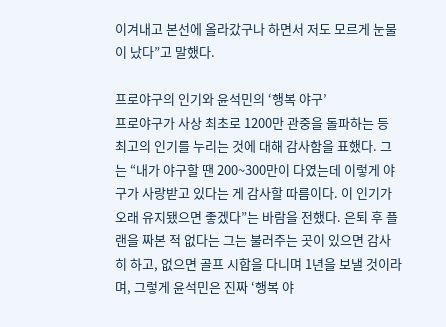이겨내고 본선에 올라갔구나 하면서 저도 모르게 눈물이 났다”고 말했다.

프로야구의 인기와 윤석민의 ‘행복 야구’
프로야구가 사상 최초로 1200만 관중을 돌파하는 등 최고의 인기를 누리는 것에 대해 감사함을 표했다. 그는 “내가 야구할 땐 200~300만이 다였는데 이렇게 야구가 사랑받고 있다는 게 감사할 따름이다. 이 인기가 오래 유지됐으면 좋겠다”는 바람을 전했다. 은퇴 후 플랜을 짜본 적 없다는 그는 불러주는 곳이 있으면 감사히 하고, 없으면 골프 시합을 다니며 1년을 보낼 것이라며, 그렇게 윤석민은 진짜 ‘행복 야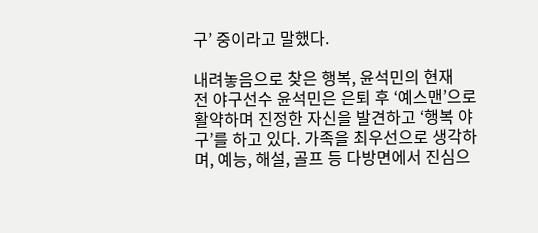구’ 중이라고 말했다.

내려놓음으로 찾은 행복, 윤석민의 현재
전 야구선수 윤석민은 은퇴 후 ‘예스맨’으로 활약하며 진정한 자신을 발견하고 ‘행복 야구’를 하고 있다. 가족을 최우선으로 생각하며, 예능, 해설, 골프 등 다방면에서 진심으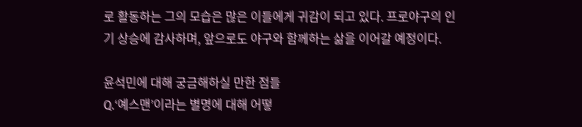로 활동하는 그의 모습은 많은 이들에게 귀감이 되고 있다. 프로야구의 인기 상승에 감사하며, 앞으로도 야구와 함께하는 삶을 이어갈 예정이다.

윤석민에 대해 궁금해하실 만한 점들
Q.‘예스맨’이라는 별명에 대해 어떻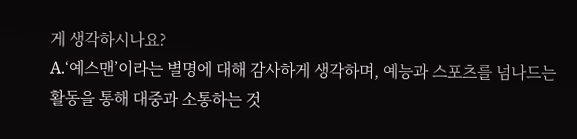게 생각하시나요?
A.‘예스맨’이라는 별명에 대해 감사하게 생각하며, 예능과 스포츠를 넘나드는 활동을 통해 대중과 소통하는 것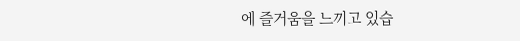에 즐거움을 느끼고 있습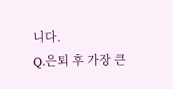니다.
Q.은퇴 후 가장 큰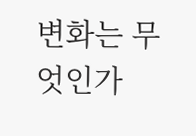변화는 무엇인가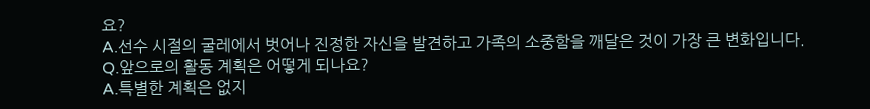요?
A.선수 시절의 굴레에서 벗어나 진정한 자신을 발견하고 가족의 소중함을 깨달은 것이 가장 큰 변화입니다.
Q.앞으로의 활동 계획은 어떻게 되나요?
A.특별한 계획은 없지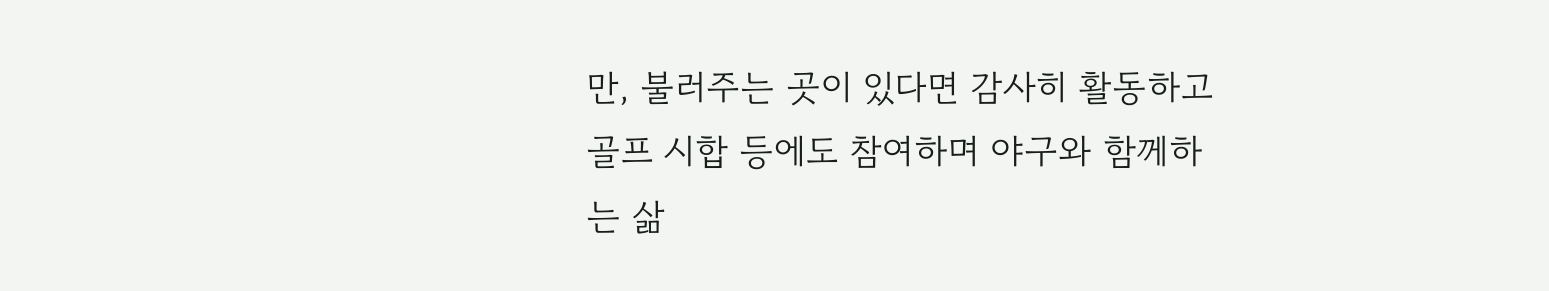만, 불러주는 곳이 있다면 감사히 활동하고 골프 시합 등에도 참여하며 야구와 함께하는 삶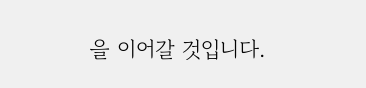을 이어갈 것입니다.